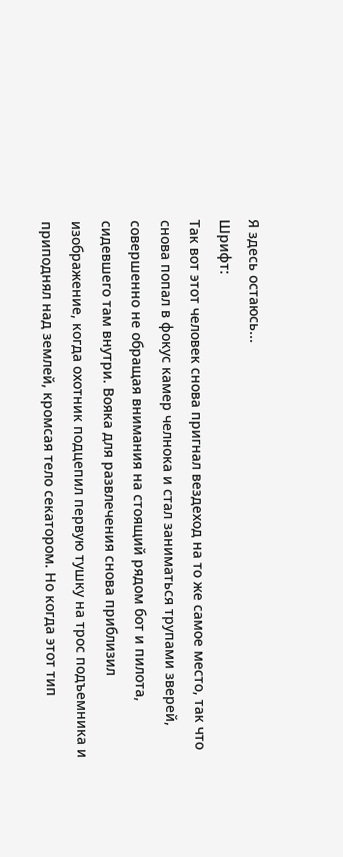Я здесь остаюсь...
Шрифт:
Так вот этот человек снова пригнал вездеход на то же самое место, так что снова попал в фокус камер челнока и стал заниматься трупами зверей, совершенно не обращая внимания на стоящий рядом бот и пилота, сидевшего там внутри. Вояка для развлечения снова приблизил изображение, когда охотник подцепил первую тушку на трос подъемника и приподнял над землей, кромсая тело секатором. Но когда этот тип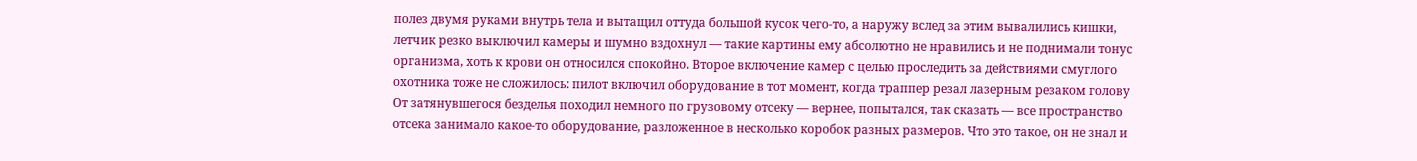полез двумя руками внутрь тела и вытащил оттуда большой кусок чего-то, а наружу вслед за этим вывалились кишки, летчик резко выключил камеры и шумно вздохнул — такие картины ему абсолютно не нравились и не поднимали тонус организма, хоть к крови он относился спокойно. Второе включение камер с целью проследить за действиями смуглого охотника тоже не сложилось: пилот включил оборудование в тот момент, когда траппер резал лазерным резаком голову
От затянувшегося безделья походил немного по грузовому отсеку — вернее, попытался, так сказать — все пространство отсека занимало какое-то оборудование, разложенное в несколько коробок разных размеров. Что это такое, он не знал и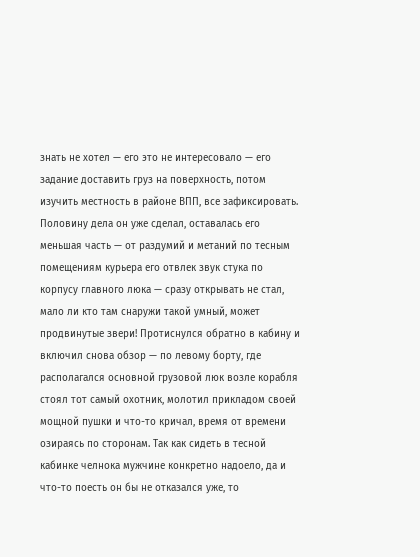знать не хотел — его это не интересовало — его задание доставить груз на поверхность, потом изучить местность в районе ВПП, все зафиксировать. Половину дела он уже сделал, оставалась его меньшая часть — от раздумий и метаний по тесным помещениям курьера его отвлек звук стука по корпусу главного люка — сразу открывать не стал, мало ли кто там снаружи такой умный, может продвинутые звери! Протиснулся обратно в кабину и включил снова обзор — по левому борту, где располагался основной грузовой люк возле корабля стоял тот самый охотник, молотил прикладом своей мощной пушки и что-то кричал, время от времени озираясь по сторонам. Так как сидеть в тесной кабинке челнока мужчине конкретно надоело, да и что-то поесть он бы не отказался уже, то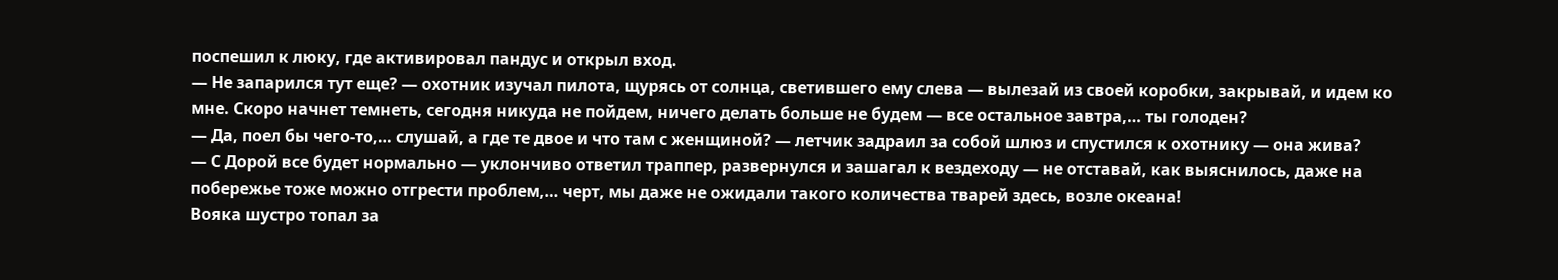поспешил к люку, где активировал пандус и открыл вход.
— Не запарился тут еще? — охотник изучал пилота, щурясь от солнца, светившего ему слева — вылезай из своей коробки, закрывай, и идем ко мне. Скоро начнет темнеть, сегодня никуда не пойдем, ничего делать больше не будем — все остальное завтра,… ты голоден?
— Да, поел бы чего-то,… слушай, а где те двое и что там с женщиной? — летчик задраил за собой шлюз и спустился к охотнику — она жива?
— С Дорой все будет нормально — уклончиво ответил траппер, развернулся и зашагал к вездеходу — не отставай, как выяснилось, даже на побережье тоже можно отгрести проблем,… черт, мы даже не ожидали такого количества тварей здесь, возле океана!
Вояка шустро топал за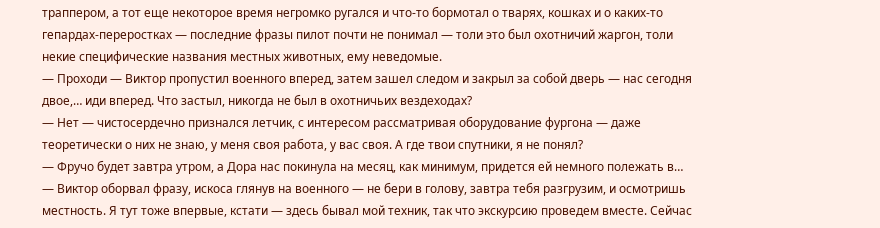траппером, а тот еще некоторое время негромко ругался и что-то бормотал о тварях, кошках и о каких-то гепардах-переростках — последние фразы пилот почти не понимал — толи это был охотничий жаргон, толи некие специфические названия местных животных, ему неведомые.
— Проходи — Виктор пропустил военного вперед, затем зашел следом и закрыл за собой дверь — нас сегодня двое,… иди вперед. Что застыл, никогда не был в охотничьих вездеходах?
— Нет — чистосердечно признался летчик, с интересом рассматривая оборудование фургона — даже теоретически о них не знаю, у меня своя работа, у вас своя. А где твои спутники, я не понял?
— Фручо будет завтра утром, а Дора нас покинула на месяц, как минимум, придется ей немного полежать в… — Виктор оборвал фразу, искоса глянув на военного — не бери в голову, завтра тебя разгрузим, и осмотришь местность. Я тут тоже впервые, кстати — здесь бывал мой техник, так что экскурсию проведем вместе. Сейчас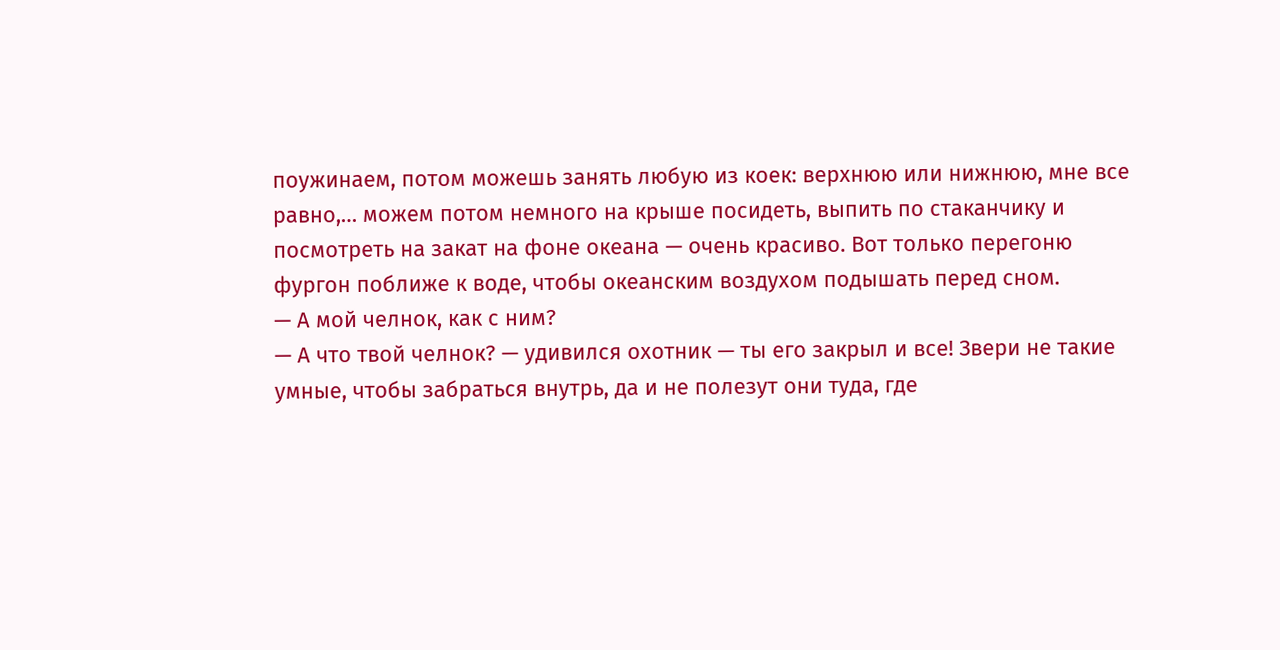поужинаем, потом можешь занять любую из коек: верхнюю или нижнюю, мне все равно,… можем потом немного на крыше посидеть, выпить по стаканчику и посмотреть на закат на фоне океана — очень красиво. Вот только перегоню фургон поближе к воде, чтобы океанским воздухом подышать перед сном.
— А мой челнок, как с ним?
— А что твой челнок? — удивился охотник — ты его закрыл и все! Звери не такие умные, чтобы забраться внутрь, да и не полезут они туда, где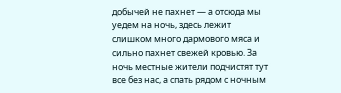добычей не пахнет — а отсюда мы уедем на ночь, здесь лежит слишком много дармового мяса и сильно пахнет свежей кровью. За ночь местные жители подчистят тут все без нас, а спать рядом с ночным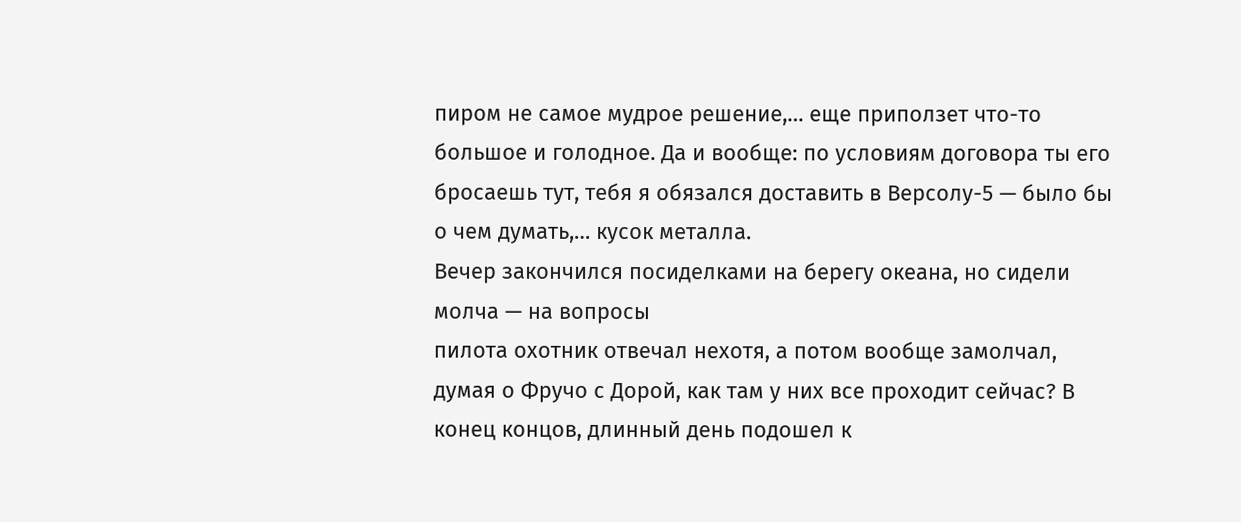пиром не самое мудрое решение,… еще приползет что-то большое и голодное. Да и вообще: по условиям договора ты его бросаешь тут, тебя я обязался доставить в Версолу-5 — было бы о чем думать,… кусок металла.
Вечер закончился посиделками на берегу океана, но сидели молча — на вопросы
пилота охотник отвечал нехотя, а потом вообще замолчал, думая о Фручо с Дорой, как там у них все проходит сейчас? В конец концов, длинный день подошел к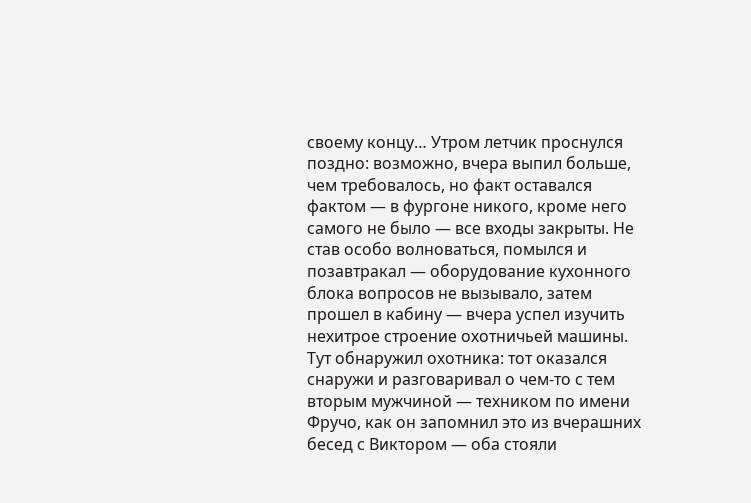своему концу… Утром летчик проснулся поздно: возможно, вчера выпил больше, чем требовалось, но факт оставался фактом — в фургоне никого, кроме него самого не было — все входы закрыты. Не став особо волноваться, помылся и позавтракал — оборудование кухонного блока вопросов не вызывало, затем прошел в кабину — вчера успел изучить нехитрое строение охотничьей машины. Тут обнаружил охотника: тот оказался снаружи и разговаривал о чем-то с тем вторым мужчиной — техником по имени Фручо, как он запомнил это из вчерашних бесед с Виктором — оба стояли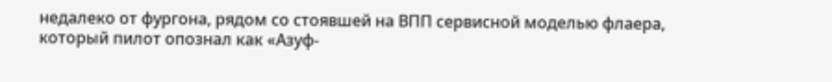недалеко от фургона, рядом со стоявшей на ВПП сервисной моделью флаера, который пилот опознал как «Азуф-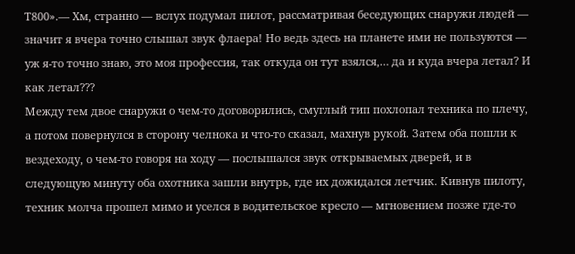Т800».— Хм, странно — вслух подумал пилот, рассматривая беседующих снаружи людей — значит я вчера точно слышал звук флаера! Но ведь здесь на планете ими не пользуются — уж я-то точно знаю, это моя профессия, так откуда он тут взялся,… да и куда вчера летал? И как летал???
Между тем двое снаружи о чем-то договорились, смуглый тип похлопал техника по плечу, а потом повернулся в сторону челнока и что-то сказал, махнув рукой. Затем оба пошли к вездеходу, о чем-то говоря на ходу — послышался звук открываемых дверей, и в следующую минуту оба охотника зашли внутрь, где их дожидался летчик. Кивнув пилоту, техник молча прошел мимо и уселся в водительское кресло — мгновением позже где-то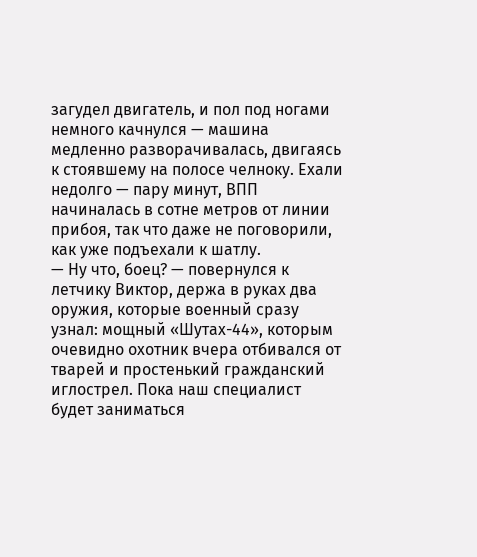загудел двигатель, и пол под ногами немного качнулся — машина медленно разворачивалась, двигаясь к стоявшему на полосе челноку. Ехали недолго — пару минут, ВПП начиналась в сотне метров от линии прибоя, так что даже не поговорили, как уже подъехали к шатлу.
— Ну что, боец? — повернулся к летчику Виктор, держа в руках два оружия, которые военный сразу узнал: мощный «Шутах-44», которым очевидно охотник вчера отбивался от тварей и простенький гражданский иглострел. Пока наш специалист будет заниматься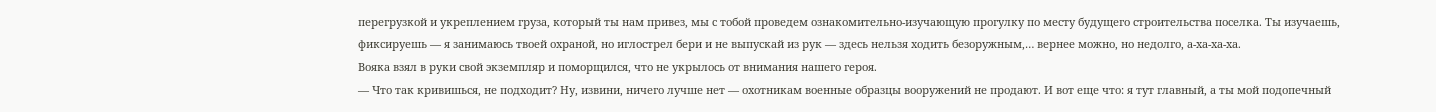перегрузкой и укреплением груза, который ты нам привез, мы с тобой проведем ознакомительно-изучающую прогулку по месту будущего строительства поселка. Ты изучаешь, фиксируешь — я занимаюсь твоей охраной, но иглострел бери и не выпускай из рук — здесь нельзя ходить безоружным,… вернее можно, но недолго, а-ха-ха-ха.
Вояка взял в руки свой экземпляр и поморщился, что не укрылось от внимания нашего героя.
— Что так кривишься, не подходит? Ну, извини, ничего лучше нет — охотникам военные образцы вооружений не продают. И вот еще что: я тут главный, а ты мой подопечный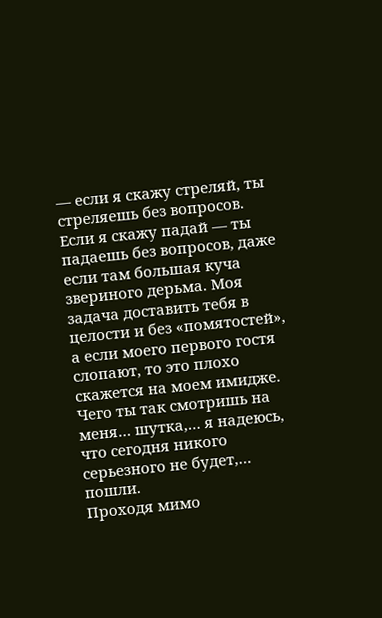— если я скажу стреляй, ты стреляешь без вопросов. Если я скажу падай — ты падаешь без вопросов, даже если там большая куча звериного дерьма. Моя задача доставить тебя в целости и без «помятостей», а если моего первого гостя слопают, то это плохо скажется на моем имидже. Чего ты так смотришь на меня… шутка,… я надеюсь, что сегодня никого серьезного не будет,… пошли.
Проходя мимо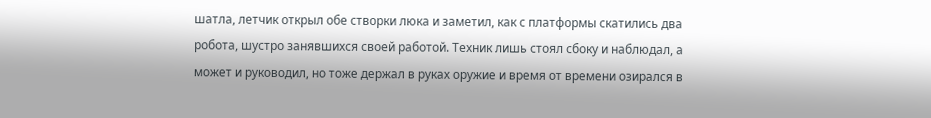шатла, летчик открыл обе створки люка и заметил, как с платформы скатились два робота, шустро занявшихся своей работой. Техник лишь стоял сбоку и наблюдал, а может и руководил, но тоже держал в руках оружие и время от времени озирался в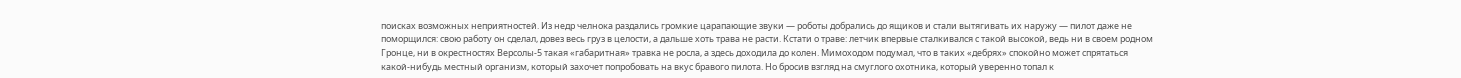поисках возможных неприятностей. Из недр челнока раздались громкие царапающие звуки — роботы добрались до ящиков и стали вытягивать их наружу — пилот даже не поморщился: свою работу он сделал, довез весь груз в целости, а дальше хоть трава не расти. Кстати о траве: летчик впервые сталкивался с такой высокой, ведь ни в своем родном Гронце, ни в окрестностях Версолы-5 такая «габаритная» травка не росла, а здесь доходила до колен. Мимоходом подумал, что в таких «дебрях» спокойно может спрятаться какой-нибудь местный организм, который захочет попробовать на вкус бравого пилота. Но бросив взгляд на смуглого охотника, который уверенно топал к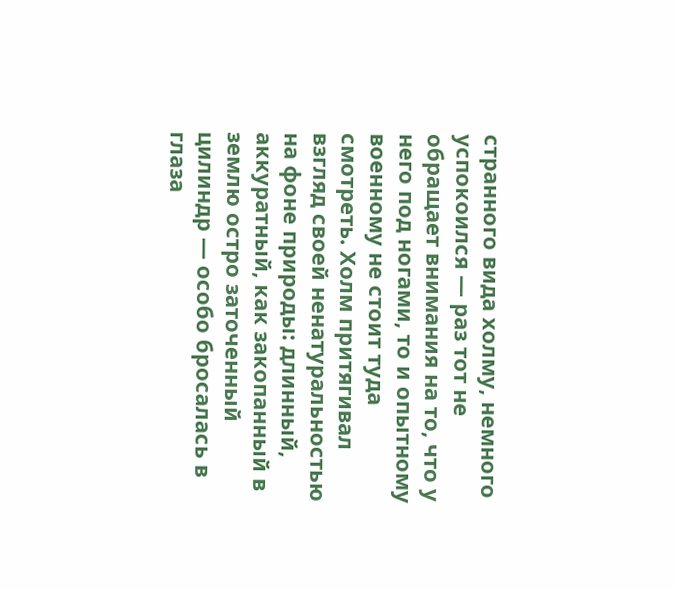странного вида холму, немного успокоился — раз тот не обращает внимания на то, что у него под ногами, то и опытному военному не стоит туда смотреть. Холм притягивал взгляд своей ненатуральностью на фоне природы: длинный, аккуратный, как закопанный в землю остро заточенный цилиндр — особо бросалась в глаза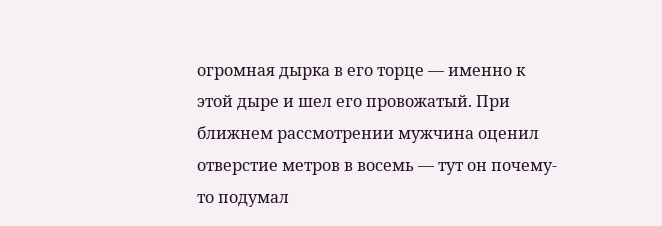огромная дырка в его торце — именно к этой дыре и шел его провожатый. При ближнем рассмотрении мужчина оценил отверстие метров в восемь — тут он почему-то подумал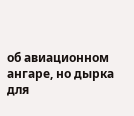об авиационном ангаре, но дырка для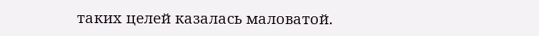таких целей казалась маловатой.